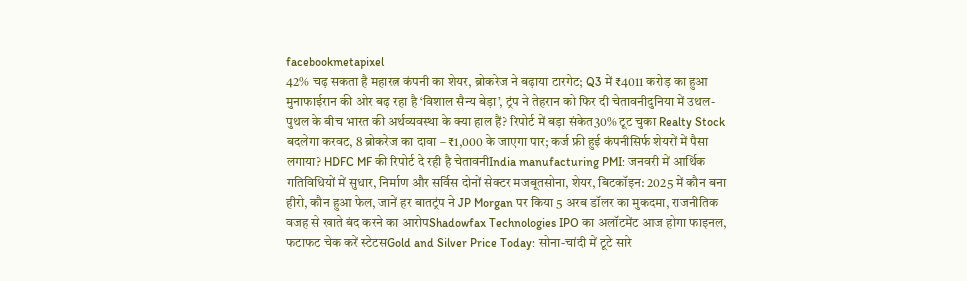facebookmetapixel
42% चढ़ सकता है महारत्न कंपनी का शेयर, ब्रोकरेज ने बढ़ाया टारगेट; Q3 में ₹4011 करोड़ का हुआ मुनाफाईरान की ओर बढ़ रहा है ‘विशाल सैन्य बेड़ा’, ट्रंप ने तेहरान को फिर दी चेतावनीदुनिया में उथल-पुथल के बीच भारत की अर्थव्यवस्था के क्या हाल हैं? रिपोर्ट में बड़ा संकेत30% टूट चुका Realty Stock बदलेगा करवट, 8 ब्रोकरेज का दावा – ₹1,000 के जाएगा पार; कर्ज फ्री हुई कंपनीसिर्फ शेयरों में पैसा लगाया? HDFC MF की रिपोर्ट दे रही है चेतावनीIndia manufacturing PMI: जनवरी में आर्थिक गतिविधियों में सुधार, निर्माण और सर्विस दोनों सेक्टर मजबूतसोना, शेयर, बिटकॉइन: 2025 में कौन बना हीरो, कौन हुआ फेल, जानें हर बातट्रंप ने JP Morgan पर किया 5 अरब डॉलर का मुकदमा, राजनीतिक वजह से खाते बंद करने का आरोपShadowfax Technologies IPO का अलॉटमेंट आज होगा फाइनल, फटाफट चेक करें स्टेटसGold and Silver Price Today: सोना-चांदी में टूटे सारे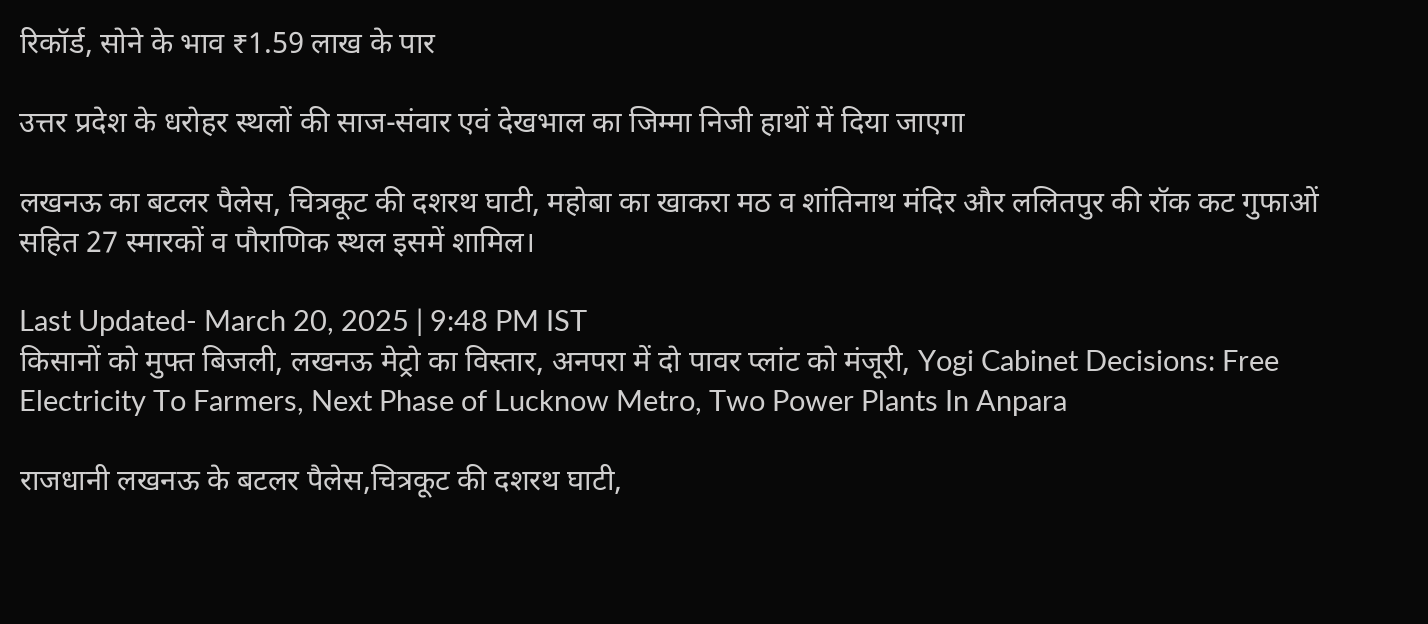रिकॉर्ड, सोने के भाव ₹1.59 लाख के पार

उत्तर प्रदेश के धरोहर स्थलों की साज-संवार एवं देखभाल का जिम्मा निजी हाथों में दिया जाएगा

लखनऊ का बटलर पैलेस, चित्रकूट की दशरथ घाटी, महोबा का खाकरा मठ व शांतिनाथ मंदिर और ललितपुर की रॉक कट गुफाओं सहित 27 स्मारकों व पौराणिक स्थल इसमें शामिल।

Last Updated- March 20, 2025 | 9:48 PM IST
किसानों को मुफ्त बिजली, लखनऊ मेट्रो का विस्तार, अनपरा में दो पावर प्लांट को मंजूरी, Yogi Cabinet Decisions: Free Electricity To Farmers, Next Phase of Lucknow Metro, Two Power Plants In Anpara

राजधानी लखनऊ के बटलर पैलेस,चित्रकूट की दशरथ घाटी,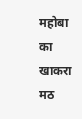महोबा का खाकरा मठ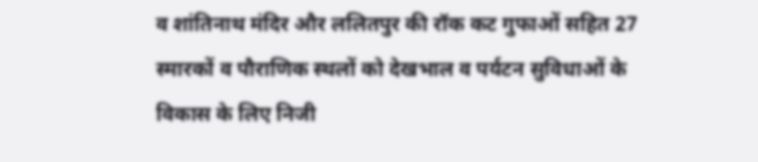व शांतिनाथ मंदिर और ललितपुर की रॉक कट गुफाओं सहित 27 स्मारकों व पौराणिक स्थलों को देखभाल व पर्यटन सुविधाओं के विकास के लिए निजी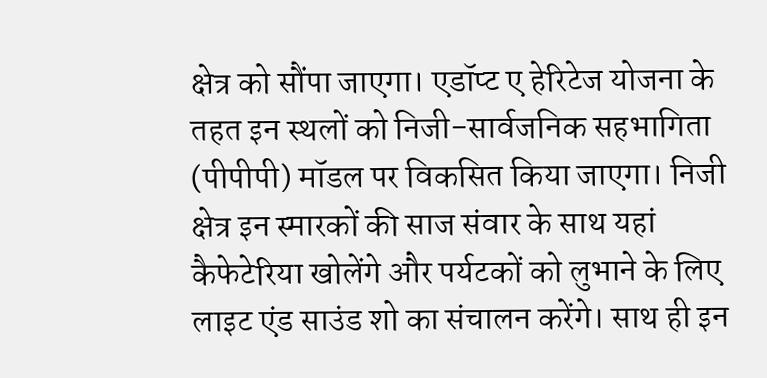क्षेत्र को सौंपा जाएगा। एडॉप्ट ए हेरिटेज योजना के तहत इन स्थलों को निजी-सार्वजनिक सहभागिता (पीपीपी) मॉडल पर विकसित किया जाएगा। निजी क्षेत्र इन स्मारकों की साज संवार के साथ यहां कैफेटेरिया खोलेंगे और पर्यटकों को लुभाने के लिए लाइट एंड साउंड शो का संचालन करेंगे। साथ ही इन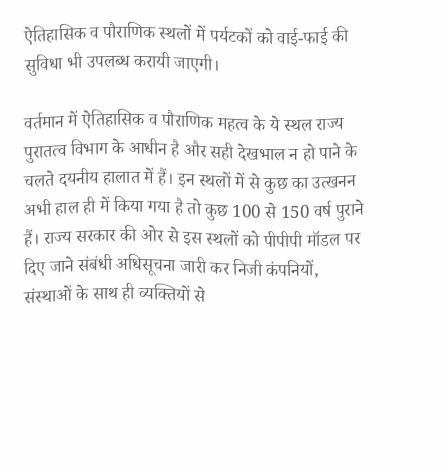ऐतिहासिक व पौराणिक स्थलों में पर्यटकों को वाई-फाई की सुविधा भी उपलब्ध करायी जाएगी।

वर्तमान में ऐतिहासिक व पौराणिक महत्व के ये स्थल राज्य पुरातत्व विभाग के आधीन है और सही देखभाल न हो पाने के चलते दयनीय हालात में हैं। इन स्थलों में से कुछ का उत्खनन अभी हाल ही में किया गया है तो कुछ 100 से 150 वर्ष पुराने हैं। राज्य सरकार की ओर से इस स्थलों को पीपीपी मॉडल पर दिए जाने संबंधी अधिसूचना जारी कर निजी कंपनियों, संस्थाओं के साथ ही व्यक्तियों से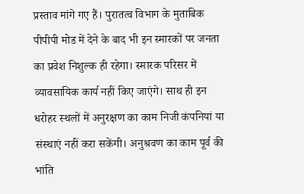प्रस्ताव मांगे गए हैं। पुरातत्व विभाग के मुताबिक पीपीपी मोड में देने के बाद भी इन स्मारकों पर जनता का प्रवेश निशुल्क ही रहेगा। स्मारक परिसर में व्यावसायिक कार्य नहीं किए जाएंगे। साथ ही इन धरोहर स्थलों में अनुरक्षण का काम निजी कंपनियां या संस्थाएं नहीं करा सकेंगी। अनुश्रवण का काम पूर्व की भांति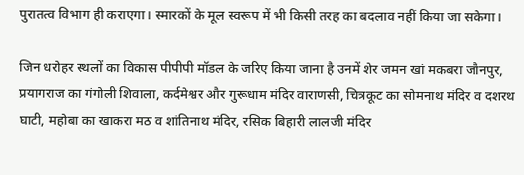पुरातत्व विभाग ही कराएगा। स्मारकों के मूल स्वरूप में भी किसी तरह का बदलाव नहीं किया जा सकेगा।

जिन धरोहर स्थलों का विकास पीपीपी मॉडल के जरिए किया जाना है उनमें शेर जमन खां मकबरा जौनपुर, प्रयागराज का गंगोली शिवाला, कर्दमेश्वर और गुरूधाम मंदिर वाराणसी, चित्रकूट का सोमनाथ मंदिर व दशरथ घाटी, महोबा का खाकरा मठ व शांतिनाथ मंदिर, रसिक बिहारी लालजी मंदिर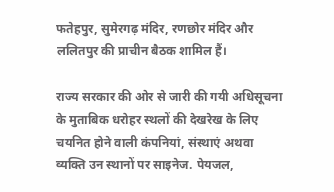फतेहपुर, सुमेरगढ़ मंदिर, रणछोर मंदिर और ललितपुर की प्राचीन बैठक शामिल हैं।

राज्य सरकार की ओर से जारी की गयी अधिसूचना के मुताबिक धरोहर स्थलों की देखरेख के लिए चयनित होने वाली कंपनियां, संस्थाएं अथवा व्यक्ति उन स्थानों पर साइनेज. पेयजल,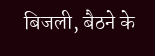बिजली, बैठने के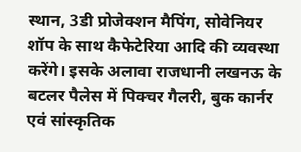स्थान, 3डी प्रोजेक्शन मैपिंग, सोवेनियर शॉप के साथ कैफेटेरिया आदि की व्यवस्था करेंगे। इसके अलावा राजधानी लखनऊ के बटलर पैलेस में पिक्चर गैलरी, बुक कार्नर एवं सांस्कृतिक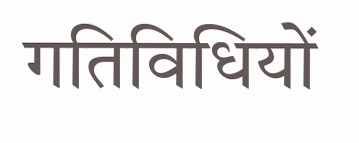गतिविधियों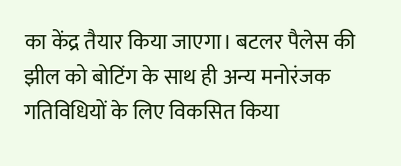का केंद्र तैयार किया जाएगा। बटलर पैलेस की झील को बोटिंग के साथ ही अन्य मनोरंजक गतिविधियों के लिए विकसित किया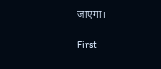जाएगा।

First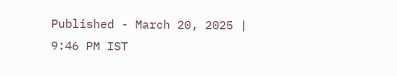Published - March 20, 2025 | 9:46 PM IST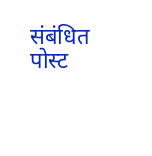संबंधित पोस्ट